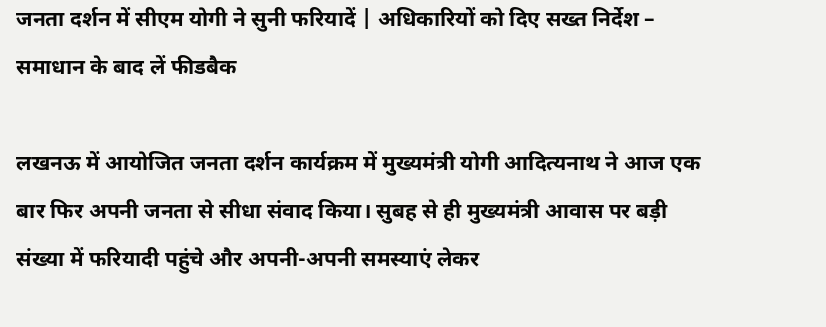जनता दर्शन में सीएम योगी ने सुनी फरियादें | अधिकारियों को दिए सख्त निर्देश – समाधान के बाद लें फीडबैक

लखनऊ में आयोजित जनता दर्शन कार्यक्रम में मुख्यमंत्री योगी आदित्यनाथ ने आज एक बार फिर अपनी जनता से सीधा संवाद किया। सुबह से ही मुख्यमंत्री आवास पर बड़ी संख्या में फरियादी पहुंचे और अपनी-अपनी समस्याएं लेकर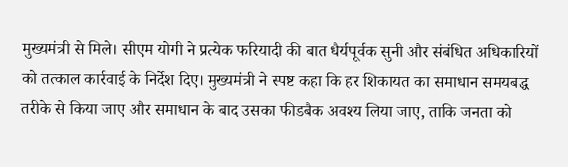मुख्यमंत्री से मिले। सीएम योगी ने प्रत्येक फरियादी की बात धैर्यपूर्वक सुनी और संबंधित अधिकारियों को तत्काल कार्रवाई के निर्देश दिए। मुख्यमंत्री ने स्पष्ट कहा कि हर शिकायत का समाधान समयबद्ध तरीके से किया जाए और समाधान के बाद उसका फीडबैक अवश्य लिया जाए, ताकि जनता को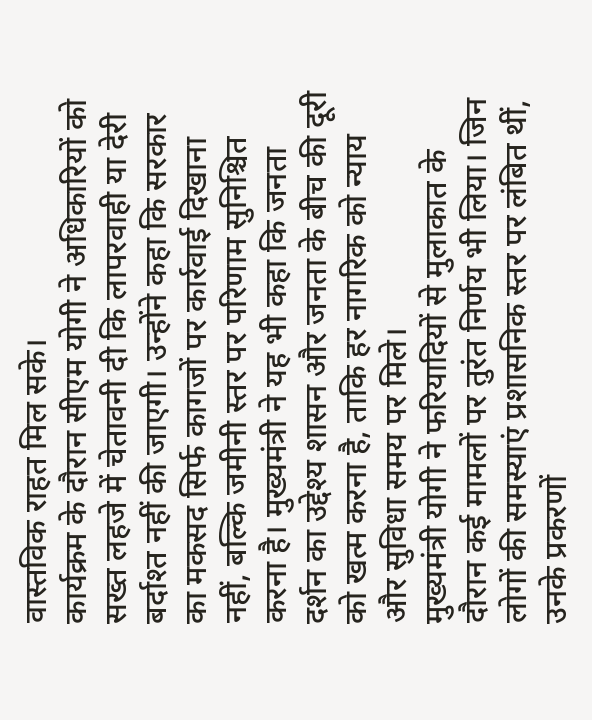वास्तविक राहत मिल सके।
कार्यक्रम के दौरान सीएम योगी ने अधिकारियों को सख्त लहजे में चेतावनी दी कि लापरवाही या देरी बर्दाश्त नहीं की जाएगी। उन्होंने कहा कि सरकार का मकसद सिर्फ कागजों पर कार्रवाई दिखाना नहीं, बल्कि जमीनी स्तर पर परिणाम सुनिश्चित करना है। मुख्यमंत्री ने यह भी कहा कि जनता दर्शन का उद्देश्य शासन और जनता के बीच की दूरी को खत्म करना है, ताकि हर नागरिक को न्याय और सुविधा समय पर मिले।
मुख्यमंत्री योगी ने फरियादियों से मुलाकात के दौरान कई मामलों पर तुरंत निर्णय भी लिया। जिन लोगों की समस्याएं प्रशासनिक स्तर पर लंबित थीं, उनके प्रकरणों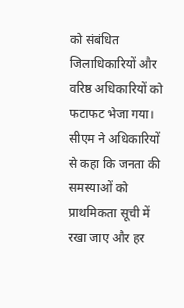को संबंधित जिलाधिकारियों और वरिष्ठ अधिकारियों को फटाफट भेजा गया। सीएम ने अधिकारियों से कहा कि जनता की समस्याओं को प्राथमिकता सूची में रखा जाए और हर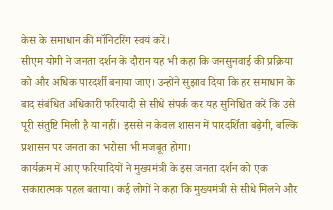केस के समाधान की मॉनिटरिंग स्वयं करें।
सीएम योगी ने जनता दर्शन के दौरान यह भी कहा कि जनसुनवाई की प्रक्रिया को और अधिक पारदर्शी बनाया जाए। उन्होंने सुझाव दिया कि हर समाधान के बाद संबंधित अधिकारी फरियादी से सीधे संपर्क कर यह सुनिश्चित करें कि उसे पूरी संतुष्टि मिली है या नहीं। इससे न केवल शासन में पारदर्शिता बढ़ेगी, बल्कि प्रशासन पर जनता का भरोसा भी मजबूत होगा।
कार्यक्रम में आए फरियादियों ने मुख्यमंत्री के इस जनता दर्शन को एक सकारात्मक पहल बताया। कई लोगों ने कहा कि मुख्यमंत्री से सीधे मिलने और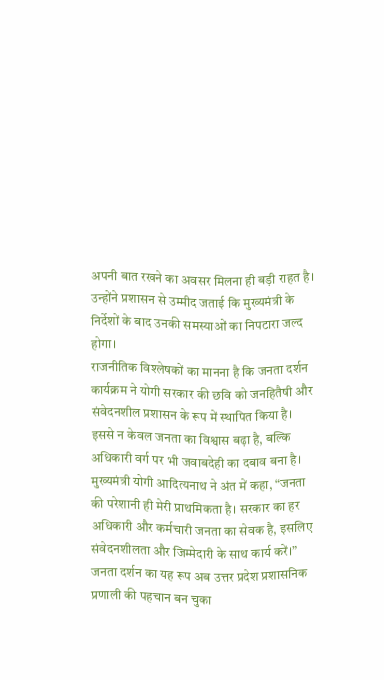अपनी बात रखने का अवसर मिलना ही बड़ी राहत है। उन्होंने प्रशासन से उम्मीद जताई कि मुख्यमंत्री के निर्देशों के बाद उनकी समस्याओं का निपटारा जल्द होगा।
राजनीतिक विश्लेषकों का मानना है कि जनता दर्शन कार्यक्रम ने योगी सरकार की छवि को जनहितैषी और संवेदनशील प्रशासन के रूप में स्थापित किया है। इससे न केवल जनता का विश्वास बढ़ा है, बल्कि अधिकारी वर्ग पर भी जवाबदेही का दबाव बना है।
मुख्यमंत्री योगी आदित्यनाथ ने अंत में कहा, “जनता की परेशानी ही मेरी प्राथमिकता है। सरकार का हर अधिकारी और कर्मचारी जनता का सेवक है, इसलिए संवेदनशीलता और जिम्मेदारी के साथ कार्य करें।”
जनता दर्शन का यह रूप अब उत्तर प्रदेश प्रशासनिक प्रणाली की पहचान बन चुका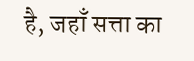है, जहाँ सत्ता का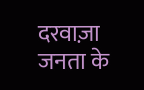दरवाज़ा जनता के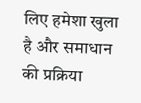लिए हमेशा खुला है और समाधान की प्रक्रिया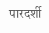पारदर्शी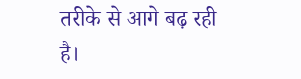तरीके से आगे बढ़ रही है।